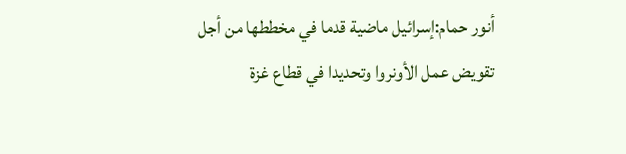أنور حمام:إسرائيل ماضية قدما في مخططها من أجل تقويض عمل الأونروا وتحديدا في قطاع غزة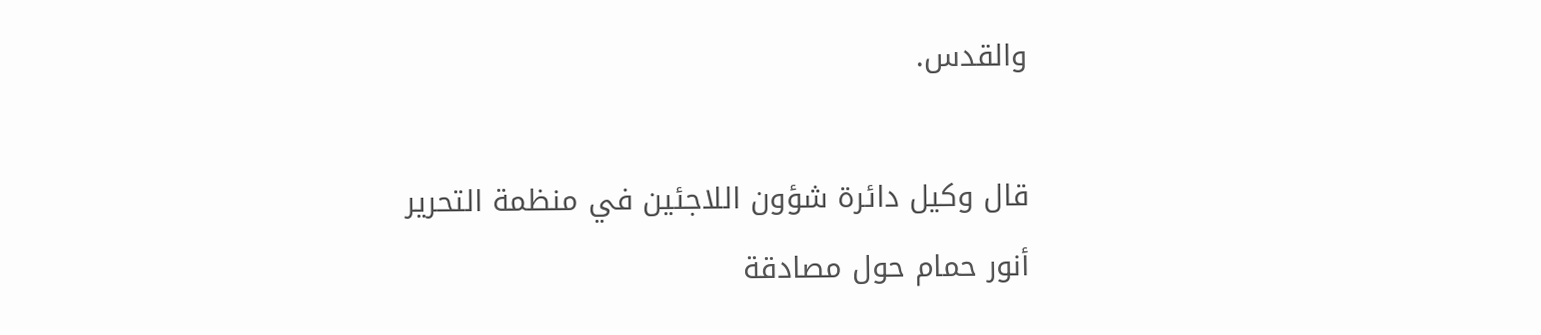والقدس.

قال وكيل دائرة شؤون اللاجئين في منظمة التحرير أنور حمام حول مصادقة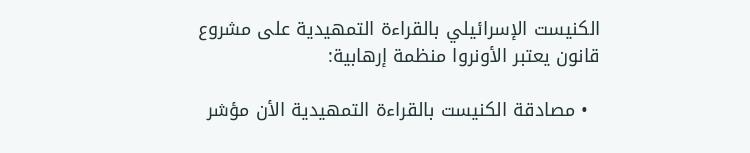الكنيست الإسرائيلي بالقراءة التمهيدية على مشروع قانون يعتبر الأونروا منظمة إرهابية:

  • مصادقة الكنيست بالقراءة التمهيدية الأن مؤشر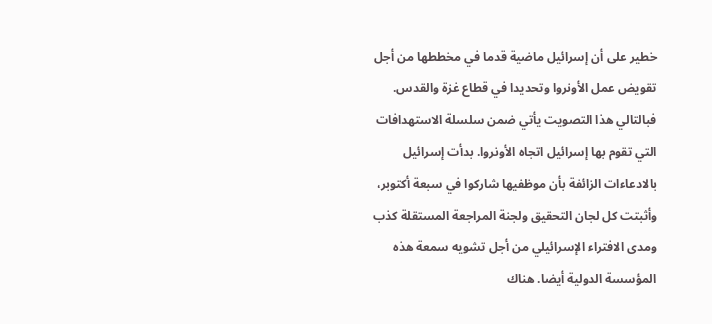خطير على أن إسرائيل ماضية قدما في مخططها من أجل تقويض عمل الأونروا وتحديدا في قطاع غزة والقدس. فبالتالي هذا التصويت يأتي ضمن سلسلة الاستهدافات التي تقوم بها إسرائيل اتجاه الأونروا. بدأت إسرائيل بالادعاءات الزائفة بأن موظفيها شاركوا في سبعة أكتوبر، وأثبتت كل لجان التحقيق ولجنة المراجعة المستقلة كذب ومدى الافتراء الإسرائيلي من أجل تشويه سمعة هذه المؤسسة الدولية أيضا. هناك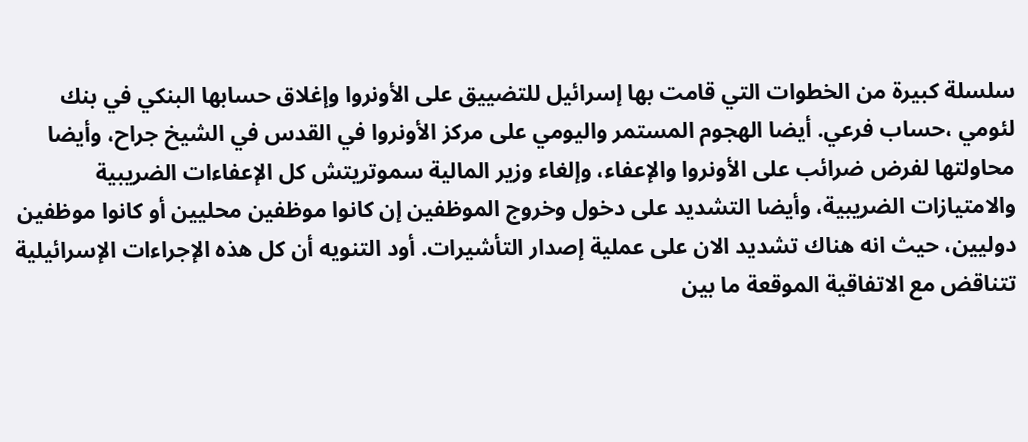سلسلة كبيرة من الخطوات التي قامت بها إسرائيل للتضييق على الأونروا وإغلاق حسابها البنكي في بنك لئومي ،حساب فرعي. أيضا الهجوم المستمر واليومي على مركز الأونروا في القدس في الشيخ جراح، وأيضا محاولتها لفرض ضرائب على الأونروا والإعفاء، وإلغاء وزير المالية سموتريتش كل الإعفاءات الضريبية والامتيازات الضريبية، وأيضا التشديد على دخول وخروج الموظفين إن كانوا موظفين محليين أو كانوا موظفين دوليين، حيث انه هناك تشديد الان على عملية إصدار التأشيرات. أود التنويه أن كل هذه الإجراءات الإسرائيلية تتناقض مع الاتفاقية الموقعة ما بين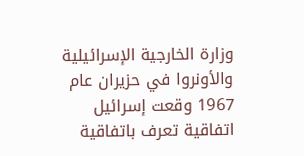وزارة الخارجية الإسرائيلية والأونروا في حزيران عام 1967 وقعت إسرائيل اتفاقية تعرف باتفاقية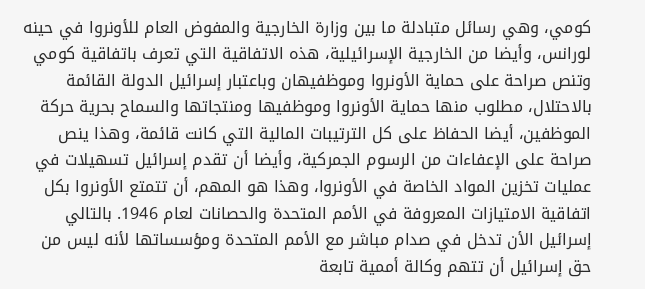كومي، وهي رسائل متبادلة ما بين وزارة الخارجية والمفوض العام للأونروا في حينه لورانس، وأيضا من الخارجية الإسرائيلية، هذه الاتفاقية التي تعرف باتفاقية كومي وتنص صراحة على حماية الأونروا وموظفيهان وباعتبار إسرائيل الدولة القائمة بالاحتلال، مطلوب منها حماية الأونروا وموظفيها ومنتجاتها والسماح بحرية حركة الموظفين، أيضا الحفاظ على كل الترتيبات المالية التي كانت قائمة، وهذا ينص صراحة على الإعفاءات من الرسوم الجمركية، وأيضا أن تقدم إسرائيل تسهيلات في عمليات تخزين المواد الخاصة في الأونروا، وهذا هو المهم، أن تتمتع الأونروا بكل اتفاقية الامتيازات المعروفة في الأمم المتحدة والحصانات لعام 1946. بالتالي إسرائيل الأن تدخل في صدام مباشر مع الأمم المتحدة ومؤسساتها لأنه ليس من حق إسرائيل أن تتهم وكالة أممية تابعة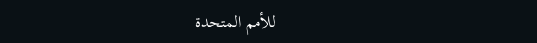للأمم المتحدة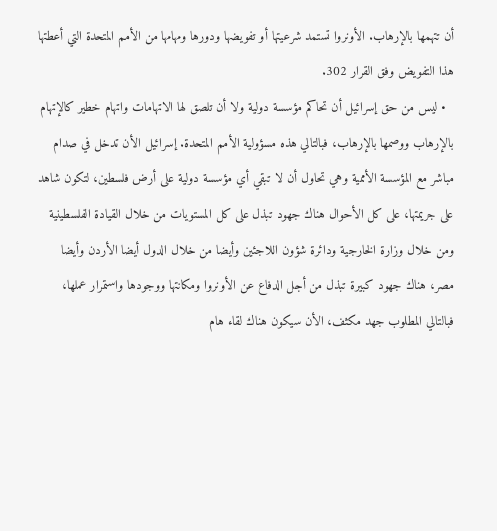أن تتهمها بالإرهاب. الأونروا تستمد شرعيتها أو تفويضها ودورها ومهامها من الأمم المتحدة التي أعطتها هذا التفويض وفق القرار 302.
  • ليس من حق إسرائيل أن تحاكم مؤسسة دولية ولا أن تلصق لها الاتهامات واتهام خطير كالإتهام بالإرهاب ووصمها بالإرهاب، فبالتالي هذه مسؤولية الأمم المتحدة. إسرائيل الأن تدخل في صدام مباشر مع المؤسسة الأممية وهي تحاول أن لا تبقي أي مؤسسة دولية على أرض فلسطين، لتكون شاهد على جريمتها، على كل الأحوال هناك جهود تبذل على كل المستويات من خلال القيادة الفلسطينية ومن خلال وزارة الخارجية ودائرة شؤون اللاجئين وأيضا من خلال الدول أيضا الأردن وأيضا مصر، هناك جهود كبيرة تبذل من أجل الدفاع عن الأونروا ومكانتها ووجودها واستمرار عملها، فبالتالي المطلوب جهد مكثف، الأن سيكون هناك لقاء هام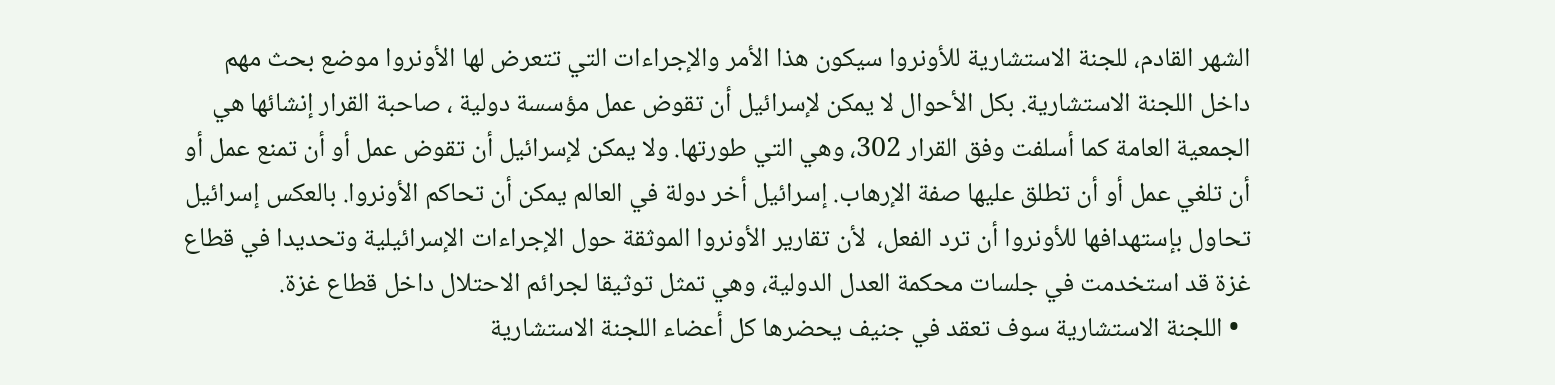الشهر القادم، للجنة الاستشارية للأونروا سيكون هذا الأمر والإجراءات التي تتعرض لها الأونروا موضع بحث مهم داخل اللجنة الاستشارية. بكل الأحوال لا يمكن لإسرائيل أن تقوض عمل مؤسسة دولية ، صاحبة القرار إنشائها هي الجمعية العامة كما أسلفت وفق القرار 302، وهي التي طورتها. ولا يمكن لإسرائيل أن تقوض عمل أو أن تمنع عمل أو أن تلغي عمل أو أن تطلق عليها صفة الإرهاب. إسرائيل أخر دولة في العالم يمكن أن تحاكم الأونروا. بالعكس إسرائيل تحاول بإستهدافها للأونروا أن ترد الفعل،  لأن تقارير الأونروا الموثقة حول الإجراءات الإسرائيلية وتحديدا في قطاع غزة قد استخدمت في جلسات محكمة العدل الدولية، وهي تمثل توثيقا لجرائم الاحتلال داخل قطاع غزة.
  • اللجنة الاستشارية سوف تعقد في جنيف يحضرها كل أعضاء اللجنة الاستشارية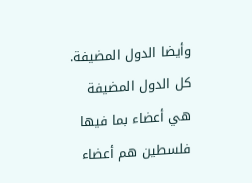وأيضا الدول المضيفة. كل الدول المضيفة هي أعضاء بما فيها فلسطين هم أعضاء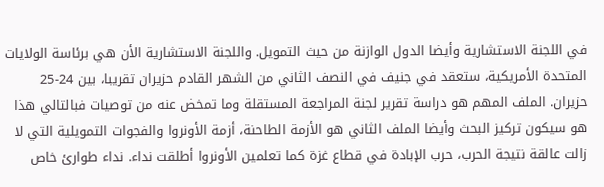في اللجنة الاستشارية وأيضا الدول الوازنة من حيث التمويل. واللجنة الاستشارية الأن هي برئاسة الولايات المتحدة الأمريكية، ستعقد في جنيف في النصف الثاني من الشهر القادم حزيران تقريبا، بين 24-25 حزيران. الملف المهم هو دراسة تقرير لجنة المراجعة المستقلة وما تمخض عنه من توصيات فبالتالي هذا هو سيكون تركيز البحث وأيضا الملف الثاني هو الأزمة الطاحنة، أزمة الأونروا والفجوات التمويلية التي لا زالت عالقة نتيجة الحرب، حرب الإبادة في قطاع غزة كما تعلمين الأونروا أطلقت نداء. نداء طوارئ خاص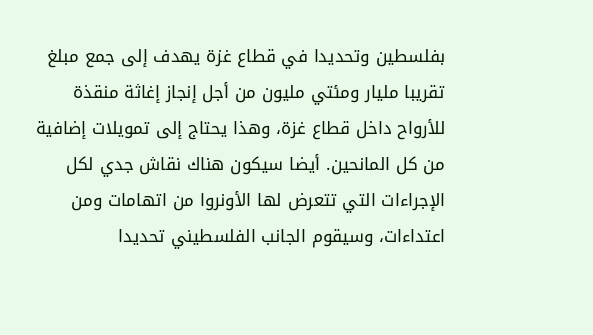بفلسطين وتحديدا في قطاع غزة يهدف إلى جمع مبلغ تقريبا مليار ومئتي مليون من أجل إنجاز إغاثة منقذة للأرواح داخل قطاع غزة، وهذا يحتاج إلى تمويلات إضافية من كل المانحين. أيضا سيكون هناك نقاش جدي لكل الإجراءات التي تتعرض لها الأونروا من اتهامات ومن اعتداءات، وسيقوم الجانب الفلسطيني تحديدا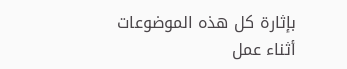بإثارة كل هذه الموضوعات أثناء عمل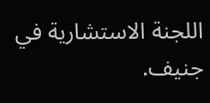اللجنة الاستشارية في جنيف.